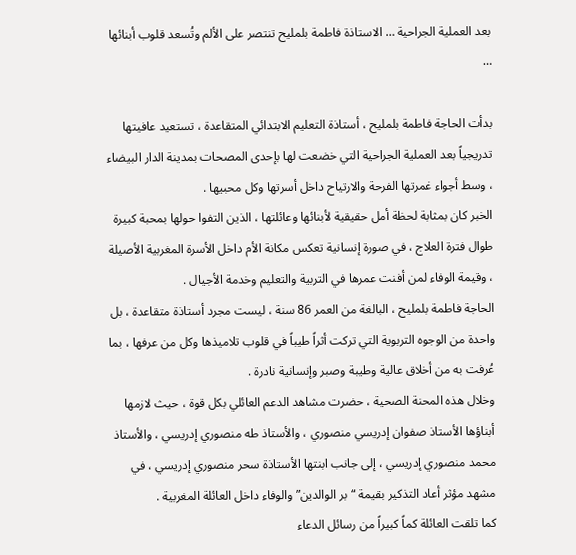بعد العملية الجراحية … الاستاذة فاطمة بلمليح تنتصر على الألم وتُسعد قلوب أبنائها …

بدأت الحاجة فاطمة بلمليح ، أستاذة التعليم الابتدائي المتقاعدة ، تستعيد عافيتها تدريجياً بعد العملية الجراحية التي خضعت لها بإحدى المصحات بمدينة الدار البيضاء ، وسط أجواء غمرتها الفرحة والارتياح داخل أسرتها وكل محبيها .
الخبر كان بمثابة لحظة أمل حقيقية لأبنائها وعائلتها ، الذين التفوا حولها بمحبة كبيرة طوال فترة العلاج ، في صورة إنسانية تعكس مكانة الأم داخل الأسرة المغربية الأصيلة ، وقيمة الوفاء لمن أفنت عمرها في التربية والتعليم وخدمة الأجيال .
الحاجة فاطمة بلمليح ، البالغة من العمر 86 سنة ، ليست مجرد أستاذة متقاعدة ، بل واحدة من الوجوه التربوية التي تركت أثراً طيباً في قلوب تلاميذها وكل من عرفها ، بما عُرفت به من أخلاق عالية وطيبة وصبر وإنسانية نادرة .
وخلال هذه المحنة الصحية ، حضرت مشاهد الدعم العائلي بكل قوة ، حيث لازمها أبناؤها الأستاذ صفوان إدريسي منصوري ، والأستاذ طه منصوري إدريسي ، والأستاذ محمد منصوري إدريسي ، إلى جانب ابنتها الأستاذة سحر منصوري إدريسي ، في مشهد مؤثر أعاد التذكير بقيمة “بر الوالدين” والوفاء داخل العائلة المغربية .
كما تلقت العائلة كماً كبيراً من رسائل الدعاء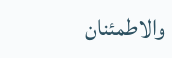والاطمئنان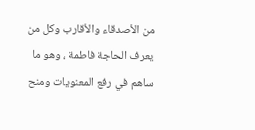من الأصدقاء والأقارب وكل من يعرف الحاجة فاطمة ، وهو ما ساهم في رفع المعنويات ومنح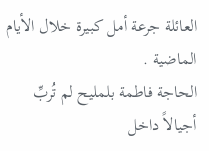العائلة جرعة أمل كبيرة خلال الأيام الماضية .
الحاجة فاطمة بلمليح لم تُربِّ أجيالاً داخل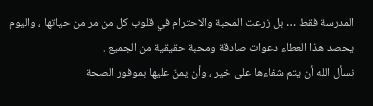المدرسة فقط … بل زرعت المحبة والاحترام في قلوب كل من مر من حياتها ، واليوم يحصد هذا العطاء دعوات صادقة ومحبة حقيقية من الجميع .
نسأل الله أن يتم شفاءها على خير ، وأن يمنّ عليها بموفور الصحة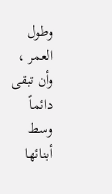وطول العمر ، وأن تبقى دائماً وسط أبنائها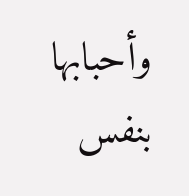وأحبابها بنفس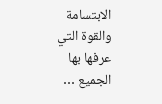الابتسامة والقوة التي عرفها بها الجميع …